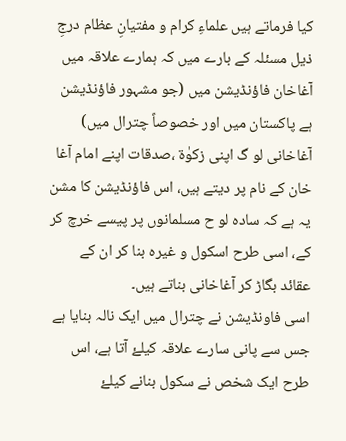کیا فرماتے ہیں علماءِ کرام و مفتیانِ عظام درجِ ذیل مسئلہ کے بارے میں کہ ہمارے علاقہ میں آغاخان فاؤنڈیشن میں (جو مشہور فاؤنڈیشن ہے پاکستان میں اور خصوصاً چترال میں) آغاخانی لو گ اپنی زکوٰۃ ،صدقات اپنے امام آغا خان کے نام پر دیتے ہیں، اس فاؤنڈیشن کا مشن یہ ہے کہ سادہ لو ح مسلمانوں پر پیسے خرچ کر کے، اسی طرح اسکول و غیرہ بنا کر ان کے عقائد بگاڑ کر آغاخانی بناتے ہیں۔
اسی فاونڈیشن نے چترال میں ایک نالہ بنایا ہے جس سے پانی سارے علاقہ کیلۓ آتا ہے، اس طرح ایک شخص نے سکول بنانے کیلۓ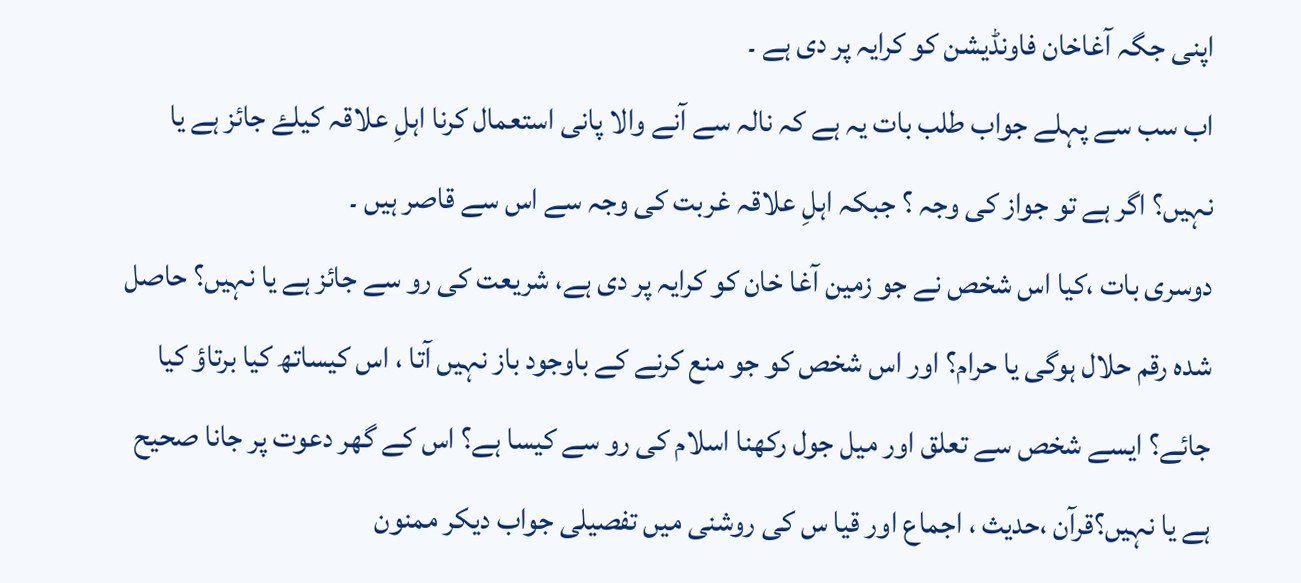اپنی جگہ آغاخان فاونڈیشن کو کرایہ پر دی ہے ۔
اب سب سے پہلے جواب طلب بات یہ ہے کہ نالہ سے آنے والا پانی استعمال کرنا اہلِ علاقہ کیلۓ جائز ہے یا نہیں؟ اگر ہے تو جواز کی وجہ ؟ جبکہ اہلِ علاقہ غربت کی وجہ سے اس سے قاصر ہیں ۔
دوسری بات ،کیا اس شخص نے جو زمین آغا خان کو کرایہ پر دی ہے، شریعت کی رو سے جائز ہے یا نہیں؟ حاصل شدہ رقم حلال ہوگی یا حرام؟ اور اس شخص کو جو منع کرنے کے باوجود باز نہیں آتا ، اس کیساتھ کیا برتاؤ کیا جائے؟ ایسے شخص سے تعلق اور میل جول رکھنا اسلام کی رو سے کیسا ہے؟ اس کے گھر دعوت پر جانا صحیح ہے یا نہیں؟قرآن ،حدیث ، اجماع اور قیا س کی روشنی میں تفصیلی جواب دیکر ممنون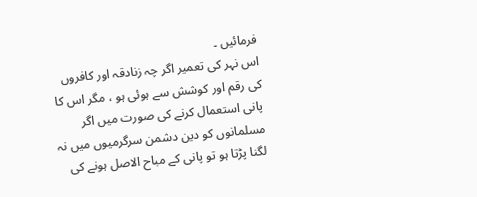فرمائیں ۔
اس نہر کی تعمیر اگر چہ زنادقہ اور کافروں کی رقم اور کوشش سے ہوئی ہو ، مگر اس کا پانی استعمال کرنے کی صورت میں اگر مسلمانوں کو دین دشمن سرگرمیوں میں نہ لگنا پڑتا ہو تو پانی کے مباح الاصل ہونے کی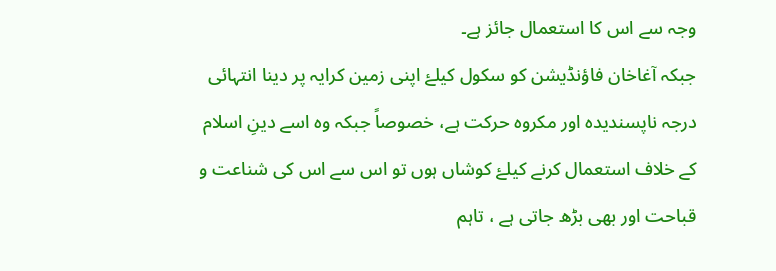وجہ سے اس کا استعمال جائز ہے۔
جبکہ آغاخان فاؤنڈیشن کو سکول کیلۓ اپنی زمین کرایہ پر دینا انتہائی درجہ ناپسندیدہ اور مکروہ حرکت ہے، خصوصاً جبکہ وہ اسے دینِ اسلام کے خلاف استعمال کرنے کیلۓ کوشاں ہوں تو اس سے اس کی شناعت و قباحت اور بھی بڑھ جاتی ہے ، تاہم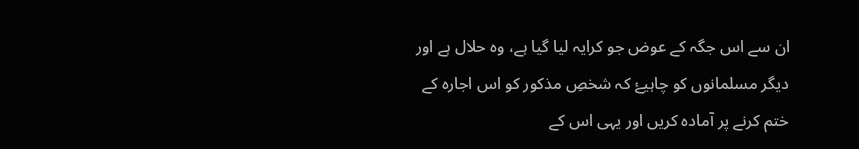ان سے اس جگہ کے عوض جو کرایہ لیا گیا ہے، وہ حلال ہے اور دیگر مسلمانوں کو چاہیۓ کہ شخصِ مذکور کو اس اجارہ کے ختم کرنے پر آمادہ کریں اور یہی اس کے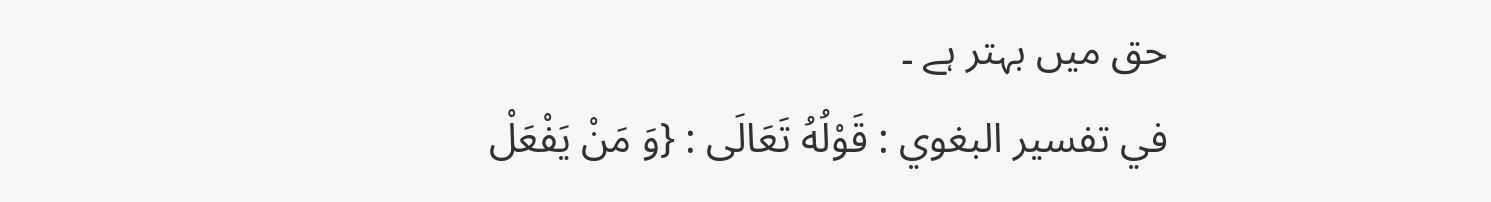حق میں بہتر ہے ۔
في تفسير البغوي : قَوْلُهُ تَعَالَى : {وَ مَنْ يَفْعَلْ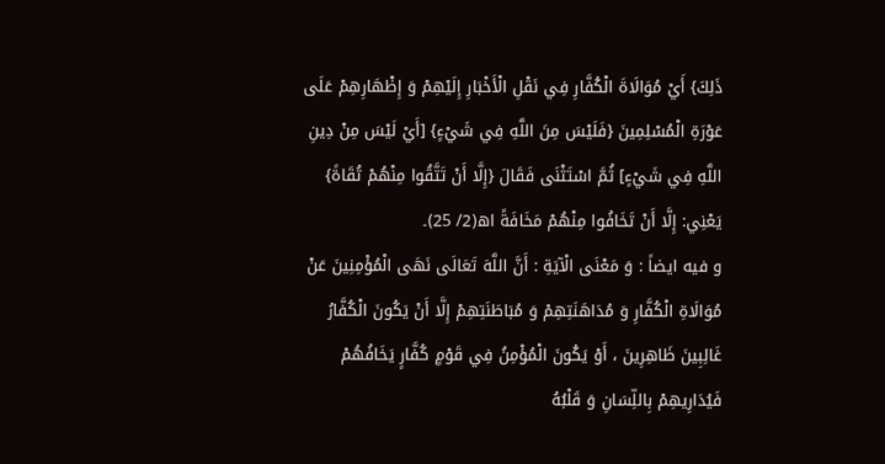ذَلِكَ} أَيْ مُوَالَاةَ الْكُفَّارِ فِي نَقْلِ الْأَخْبَارِ إِلَيْهِمْ وَ إِظْهَارِهِمْ عَلَى عَوْرَةِ الْمُسْلِمِينَ {فَلَيْسَ مِنَ اللَّهِ فِي شَيْءٍ} [أَيْ لَيْسَ مِنْ دِينِ اللَّهِ فِي شَيْءٍ] ثُمَّ اسْتَثْنَى فَقَالَ {إِلَّا أَنْ تَتَّقُوا مِنْهُمْ تُقَاةً} يَعْنِي: إِلَّا أَنْ تَخَافُوا مِنْهُمْ مَخَافَةً اھ(2/ 25)۔
و فيه ایضاً : وَ مَعْنَى الْآيَةِ : أَنَّ اللَّهَ تَعَالَى نَهَى الْمُؤْمِنِينَ عَنْ مُوَالَاةِ الْكُفَّارِ وَ مُدَاهَنَتِهِمْ وَ مُبَاطَنَتِهِمْ إِلَّا أَنْ يَكُونَ الْكُفَّارُ غَالِبِينَ ظَاهِرِينَ ، أَوْ يَكُونَ الْمُؤْمِنُ فِي قَوْمٍ كُفَّارٍ يَخَافُهُمْ فَيُدَارِيهِمْ بِاللِّسَانِ وَ قَلْبُهُ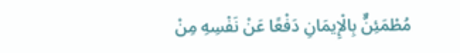مُطْمَئِنٌّ بِالْإِيمَانِ دَفْعًا عَنْ نَفْسِهِ مِنْ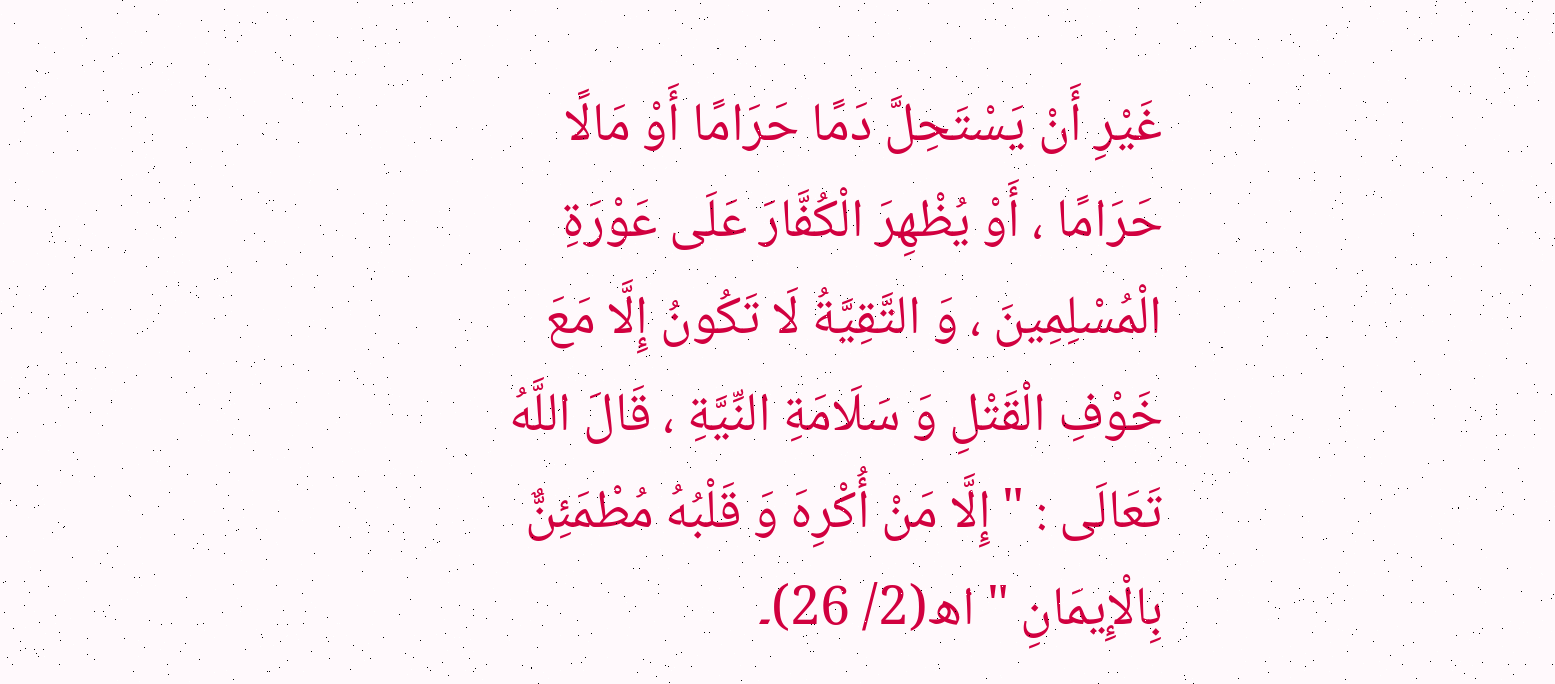غَيْرِ أَنْ يَسْتَحِلَّ دَمًا حَرَامًا أَوْ مَالًا حَرَامًا ، أَوْ يُظْهِرَ الْكُفَّارَ عَلَى عَوْرَةِ الْمُسْلِمِينَ ، وَ التَّقِيَّةُ لَا تَكُونُ إِلَّا مَعَ خَوْفِ الْقَتْلِ وَ سَلَامَةِ النِّيَّةِ ، قَالَ اللَّهُ تَعَالَى : " إِلَّا مَنْ أُكْرِهَ وَ قَلْبُهُ مُطْمَئِنٌّ بِالْإِيمَانِ " اھ(2/ 26)۔